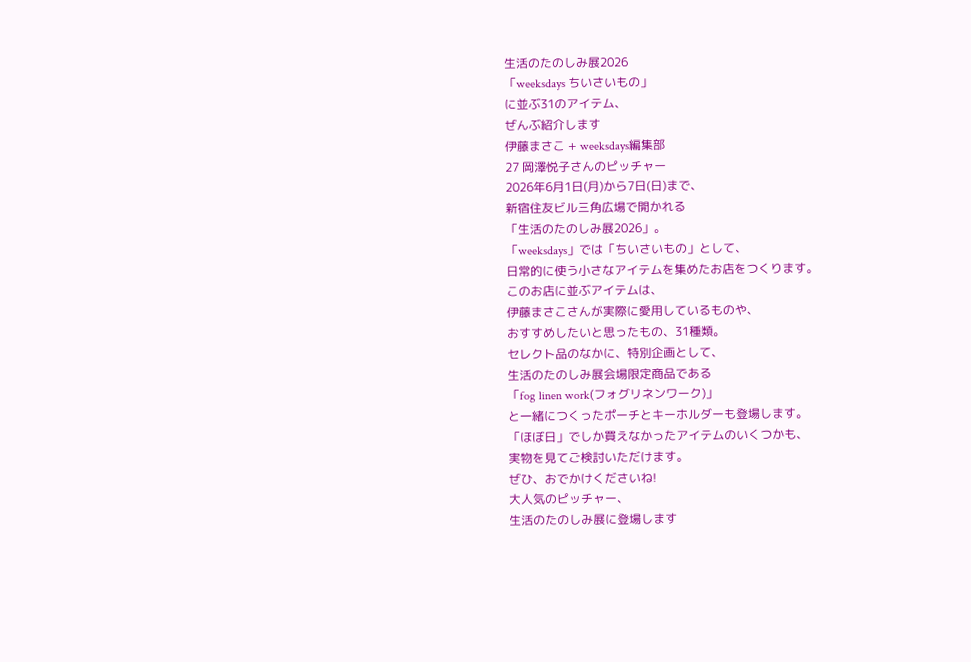生活のたのしみ展2026
「weeksdays ちいさいもの」
に並ぶ31のアイテム、
ぜんぶ紹介します
伊藤まさこ + weeksdays編集部
27 岡澤悦子さんのピッチャー
2026年6月1日(月)から7日(日)まで、
新宿住友ビル三角広場で開かれる
「生活のたのしみ展2026」。
「weeksdays」では「ちいさいもの」として、
日常的に使う小さなアイテムを集めたお店をつくります。
このお店に並ぶアイテムは、
伊藤まさこさんが実際に愛用しているものや、
おすすめしたいと思ったもの、31種類。
セレクト品のなかに、特別企画として、
生活のたのしみ展会場限定商品である
「fog linen work(フォグリネンワーク)」
と一緒につくったポーチとキーホルダーも登場します。
「ほぼ日」でしか買えなかったアイテムのいくつかも、
実物を見てご検討いただけます。
ぜひ、おでかけくださいね!
大人気のピッチャー、
生活のたのしみ展に登場します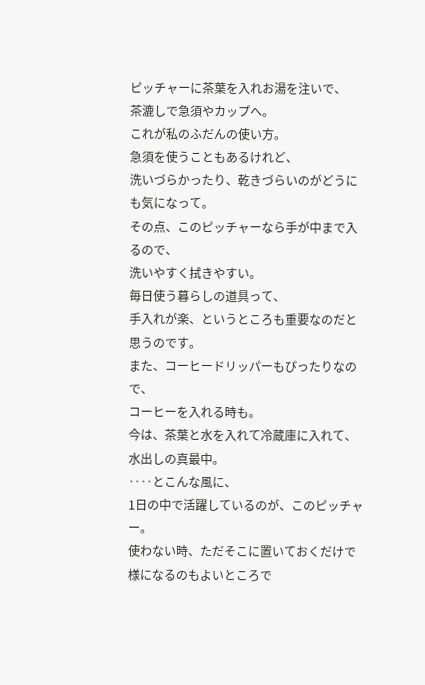ピッチャーに茶葉を入れお湯を注いで、
茶漉しで急須やカップへ。
これが私のふだんの使い方。
急須を使うこともあるけれど、
洗いづらかったり、乾きづらいのがどうにも気になって。
その点、このピッチャーなら手が中まで入るので、
洗いやすく拭きやすい。
毎日使う暮らしの道具って、
手入れが楽、というところも重要なのだと思うのです。
また、コーヒードリッパーもぴったりなので、
コーヒーを入れる時も。
今は、茶葉と水を入れて冷蔵庫に入れて、
水出しの真最中。
‥‥とこんな風に、
1日の中で活躍しているのが、このピッチャー。
使わない時、ただそこに置いておくだけで
様になるのもよいところで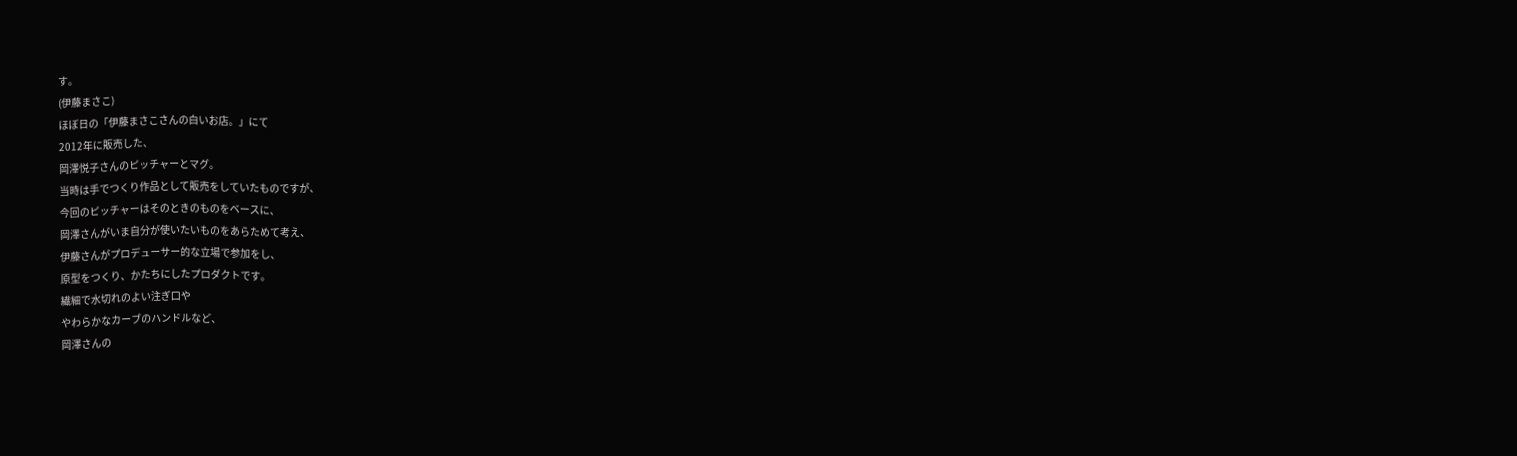す。
(伊藤まさこ)
ほぼ日の「伊藤まさこさんの白いお店。」にて
2012年に販売した、
岡澤悦子さんのピッチャーとマグ。
当時は手でつくり作品として販売をしていたものですが、
今回のピッチャーはそのときのものをベースに、
岡澤さんがいま自分が使いたいものをあらためて考え、
伊藤さんがプロデューサー的な立場で参加をし、
原型をつくり、かたちにしたプロダクトです。
繊細で水切れのよい注ぎ口や
やわらかなカーブのハンドルなど、
岡澤さんの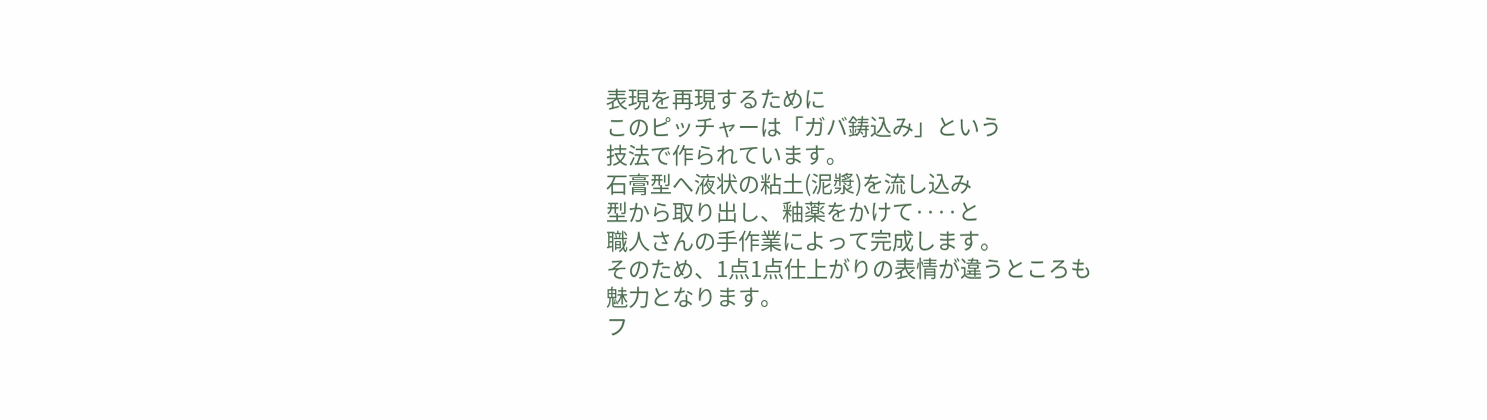表現を再現するために
このピッチャーは「ガバ鋳込み」という
技法で作られています。
石膏型へ液状の粘土(泥漿)を流し込み
型から取り出し、釉薬をかけて‥‥と
職人さんの手作業によって完成します。
そのため、1点1点仕上がりの表情が違うところも
魅力となります。
フ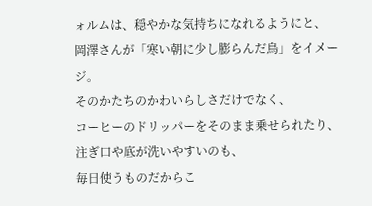ォルムは、穏やかな気持ちになれるようにと、
岡澤さんが「寒い朝に少し膨らんだ鳥」をイメージ。
そのかたちのかわいらしさだけでなく、
コーヒーのドリッパーをそのまま乗せられたり、
注ぎ口や底が洗いやすいのも、
毎日使うものだからこ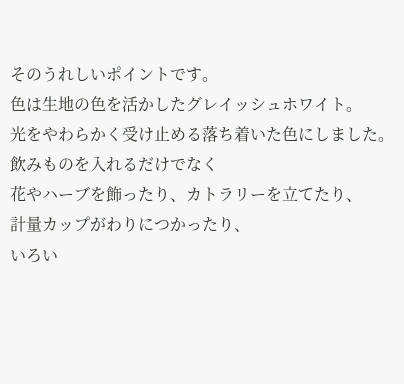そのうれしいポイントです。
色は生地の色を活かしたグレイッシュホワイト。
光をやわらかく受け止める落ち着いた色にしました。
飲みものを入れるだけでなく
花やハーブを飾ったり、カトラリーを立てたり、
計量カップがわりにつかったり、
いろい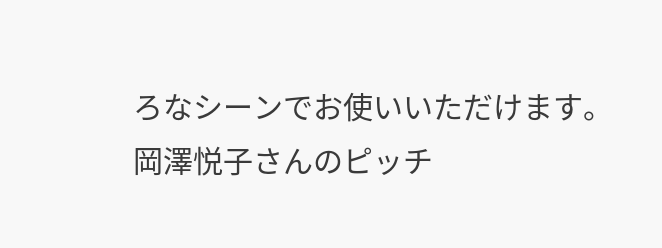ろなシーンでお使いいただけます。
岡澤悦子さんのピッチ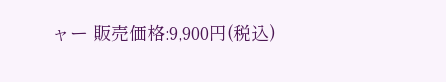ャー 販売価格:9,900円(税込)